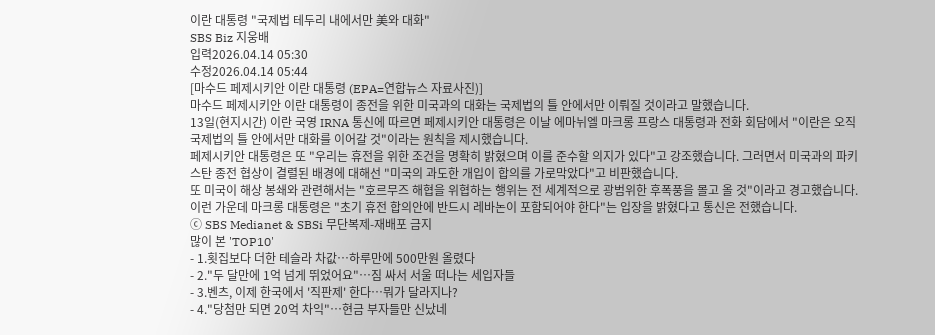이란 대통령 "국제법 테두리 내에서만 美와 대화"
SBS Biz 지웅배
입력2026.04.14 05:30
수정2026.04.14 05:44
[마수드 페제시키안 이란 대통령 (EPA=연합뉴스 자료사진)]
마수드 페제시키안 이란 대통령이 종전을 위한 미국과의 대화는 국제법의 틀 안에서만 이뤄질 것이라고 말했습니다.
13일(현지시간) 이란 국영 IRNA 통신에 따르면 페제시키안 대통령은 이날 에마뉘엘 마크롱 프랑스 대통령과 전화 회담에서 "이란은 오직 국제법의 틀 안에서만 대화를 이어갈 것"이라는 원칙을 제시했습니다.
페제시키안 대통령은 또 "우리는 휴전을 위한 조건을 명확히 밝혔으며 이를 준수할 의지가 있다"고 강조했습니다. 그러면서 미국과의 파키스탄 종전 협상이 결렬된 배경에 대해선 "미국의 과도한 개입이 합의를 가로막았다"고 비판했습니다.
또 미국이 해상 봉쇄와 관련해서는 "호르무즈 해협을 위협하는 행위는 전 세계적으로 광범위한 후폭풍을 몰고 올 것"이라고 경고했습니다.
이런 가운데 마크롱 대통령은 "초기 휴전 합의안에 반드시 레바논이 포함되어야 한다"는 입장을 밝혔다고 통신은 전했습니다.
ⓒ SBS Medianet & SBSi 무단복제-재배포 금지
많이 본 'TOP10'
- 1.횟집보다 더한 테슬라 차값…하루만에 500만원 올렸다
- 2."두 달만에 1억 넘게 뛰었어요"…짐 싸서 서울 떠나는 세입자들
- 3.벤츠, 이제 한국에서 '직판제' 한다…뭐가 달라지나?
- 4."당첨만 되면 20억 차익"…현금 부자들만 신났네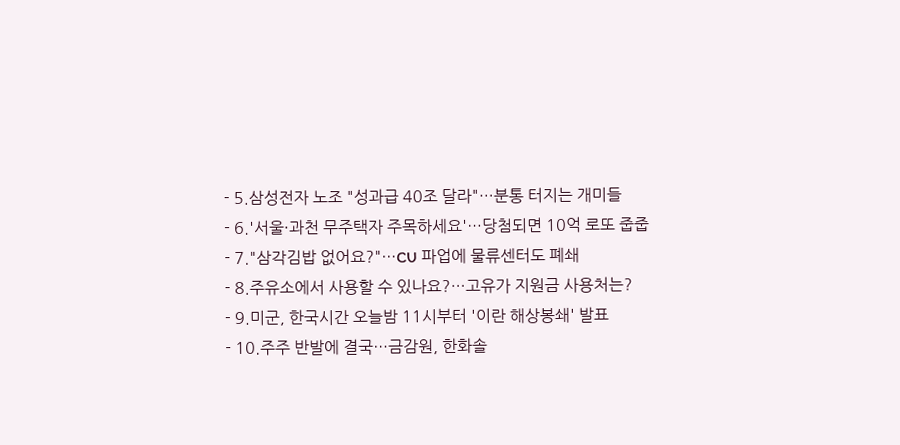- 5.삼성전자 노조 "성과급 40조 달라"…분통 터지는 개미들
- 6.'서울·과천 무주택자 주목하세요'…당첨되면 10억 로또 줍줍
- 7."삼각김밥 없어요?"…CU 파업에 물류센터도 폐쇄
- 8.주유소에서 사용할 수 있나요?…고유가 지원금 사용처는?
- 9.미군, 한국시간 오늘밤 11시부터 '이란 해상봉쇄' 발표
- 10.주주 반발에 결국…금감원, 한화솔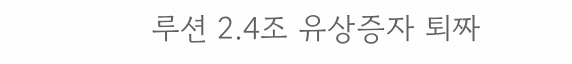루션 2.4조 유상증자 퇴짜